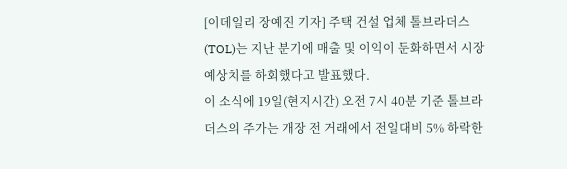[이데일리 장예진 기자] 주택 건설 업체 톨브라더스(TOL)는 지난 분기에 매출 및 이익이 둔화하면서 시장 예상치를 하회했다고 발표했다.
이 소식에 19일(현지시간) 오전 7시 40분 기준 톨브라더스의 주가는 개장 전 거래에서 전일대비 5% 하락한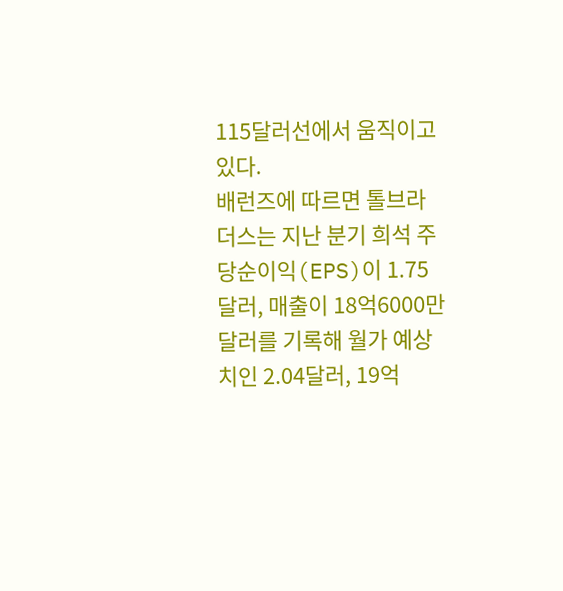115달러선에서 움직이고 있다.
배런즈에 따르면 톨브라더스는 지난 분기 희석 주당순이익(EPS)이 1.75달러, 매출이 18억6000만달러를 기록해 월가 예상치인 2.04달러, 19억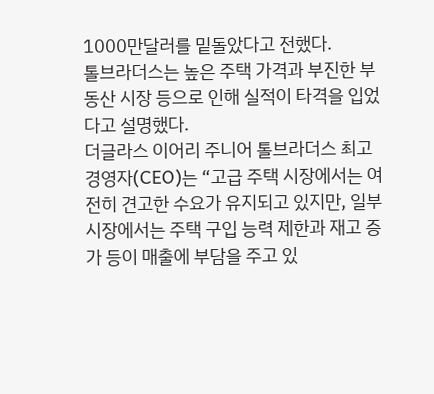1000만달러를 밑돌았다고 전했다.
톨브라더스는 높은 주택 가격과 부진한 부동산 시장 등으로 인해 실적이 타격을 입었다고 설명했다.
더글라스 이어리 주니어 톨브라더스 최고경영자(CEO)는 “고급 주택 시장에서는 여전히 견고한 수요가 유지되고 있지만, 일부 시장에서는 주택 구입 능력 제한과 재고 증가 등이 매출에 부담을 주고 있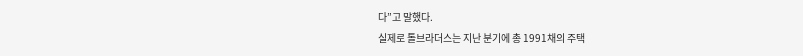다”고 말했다.
실제로 톨브라더스는 지난 분기에 총 1991채의 주택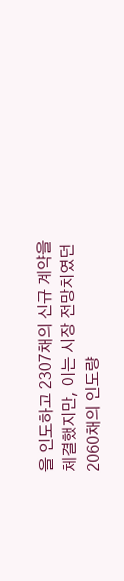을 인도하고 2307채의 신규 계약을 체결했지만, 이는 시장 전망치였던 2060채의 인도량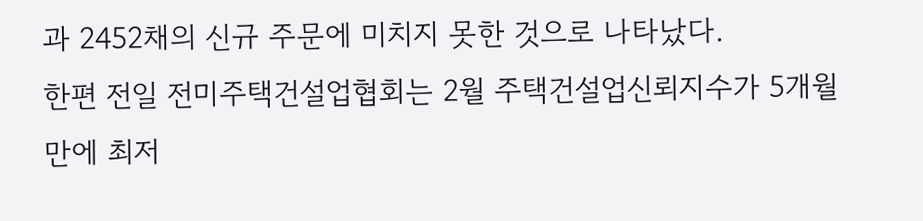과 2452채의 신규 주문에 미치지 못한 것으로 나타났다.
한편 전일 전미주택건설업협회는 2월 주택건설업신뢰지수가 5개월 만에 최저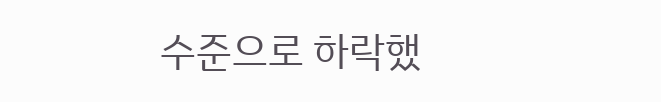수준으로 하락했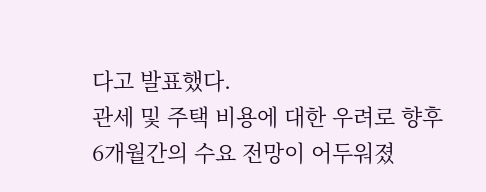다고 발표했다.
관세 및 주택 비용에 대한 우려로 향후 6개월간의 수요 전망이 어두워졌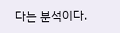다는 분석이다.